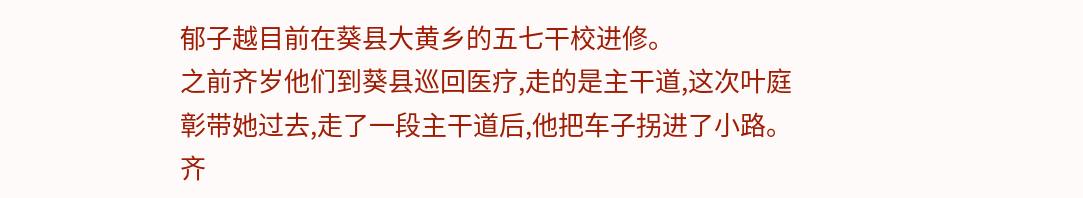郁子越目前在葵县大黄乡的五七干校进修。
之前齐岁他们到葵县巡回医疗,走的是主干道,这次叶庭彰带她过去,走了一段主干道后,他把车子拐进了小路。
齐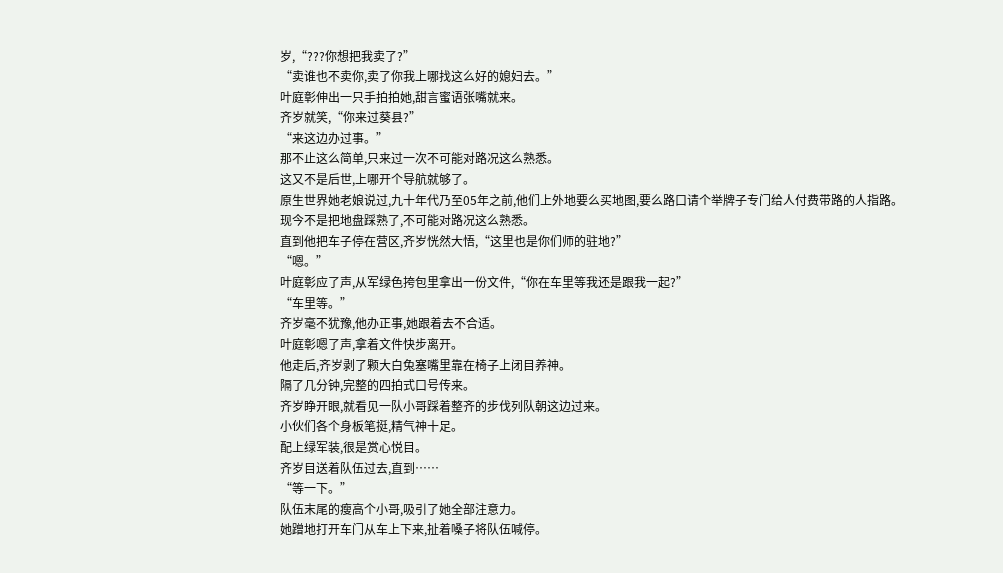岁,“???你想把我卖了?”
“卖谁也不卖你,卖了你我上哪找这么好的媳妇去。”
叶庭彰伸出一只手拍拍她,甜言蜜语张嘴就来。
齐岁就笑,“你来过葵县?”
“来这边办过事。”
那不止这么简单,只来过一次不可能对路况这么熟悉。
这又不是后世,上哪开个导航就够了。
原生世界她老娘说过,九十年代乃至05年之前,他们上外地要么买地图,要么路口请个举牌子专门给人付费带路的人指路。
现今不是把地盘踩熟了,不可能对路况这么熟悉。
直到他把车子停在营区,齐岁恍然大悟,“这里也是你们师的驻地?”
“嗯。”
叶庭彰应了声,从军绿色挎包里拿出一份文件,“你在车里等我还是跟我一起?”
“车里等。”
齐岁毫不犹豫,他办正事,她跟着去不合适。
叶庭彰嗯了声,拿着文件快步离开。
他走后,齐岁剥了颗大白兔塞嘴里靠在椅子上闭目养神。
隔了几分钟,完整的四拍式口号传来。
齐岁睁开眼,就看见一队小哥踩着整齐的步伐列队朝这边过来。
小伙们各个身板笔挺,精气神十足。
配上绿军装,很是赏心悦目。
齐岁目送着队伍过去,直到……
“等一下。”
队伍末尾的瘦高个小哥,吸引了她全部注意力。
她蹭地打开车门从车上下来,扯着嗓子将队伍喊停。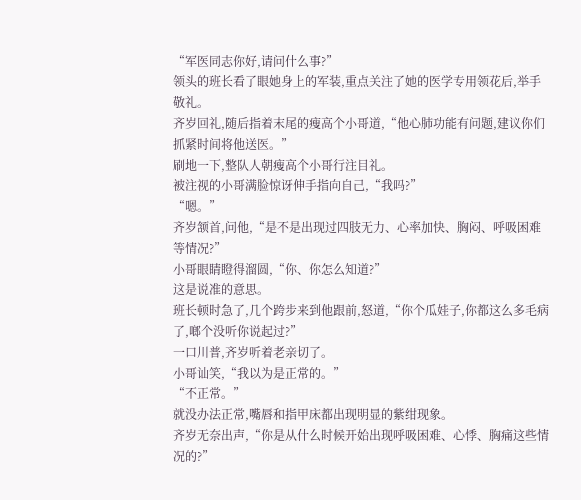“军医同志你好,请问什么事?”
领头的班长看了眼她身上的军装,重点关注了她的医学专用领花后,举手敬礼。
齐岁回礼,随后指着末尾的瘦高个小哥道,“他心肺功能有问题,建议你们抓紧时间将他送医。”
刷地一下,整队人朝瘦高个小哥行注目礼。
被注视的小哥满脸惊讶伸手指向自己,“我吗?”
“嗯。”
齐岁颔首,问他,“是不是出现过四肢无力、心率加快、胸闷、呼吸困难等情况?”
小哥眼睛瞪得溜圆,“你、你怎么知道?”
这是说准的意思。
班长顿时急了,几个跨步来到他跟前,怒道,“你个瓜娃子,你都这么多毛病了,啷个没听你说起过?”
一口川普,齐岁听着老亲切了。
小哥讪笑,“我以为是正常的。”
“不正常。”
就没办法正常,嘴唇和指甲床都出现明显的紫绀现象。
齐岁无奈出声,“你是从什么时候开始出现呼吸困难、心悸、胸痛这些情况的?”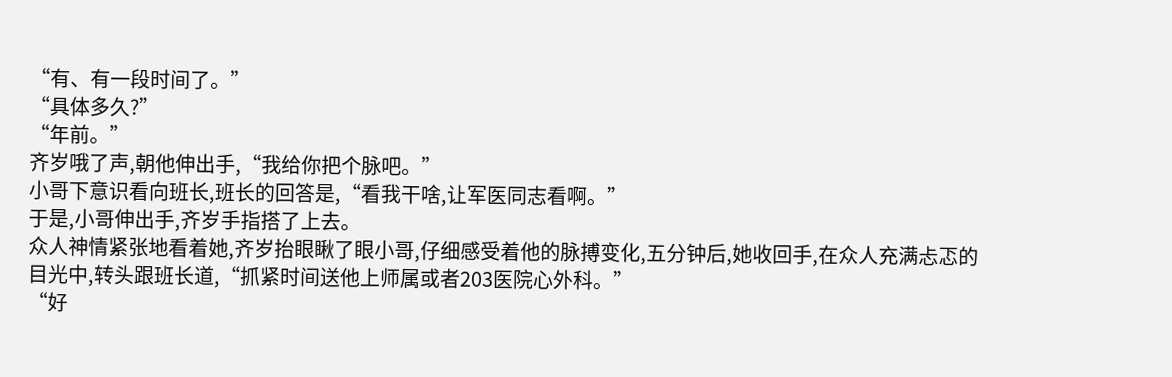“有、有一段时间了。”
“具体多久?”
“年前。”
齐岁哦了声,朝他伸出手,“我给你把个脉吧。”
小哥下意识看向班长,班长的回答是,“看我干啥,让军医同志看啊。”
于是,小哥伸出手,齐岁手指搭了上去。
众人神情紧张地看着她,齐岁抬眼瞅了眼小哥,仔细感受着他的脉搏变化,五分钟后,她收回手,在众人充满忐忑的目光中,转头跟班长道,“抓紧时间送他上师属或者203医院心外科。”
“好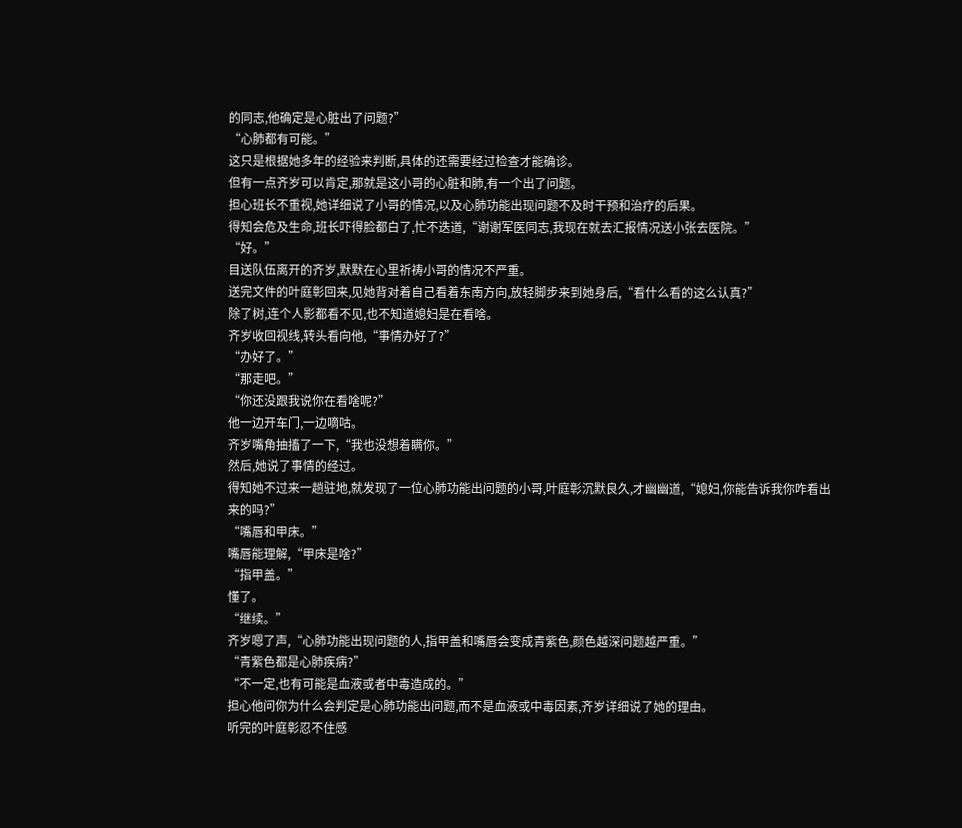的同志,他确定是心脏出了问题?”
“心肺都有可能。”
这只是根据她多年的经验来判断,具体的还需要经过检查才能确诊。
但有一点齐岁可以肯定,那就是这小哥的心脏和肺,有一个出了问题。
担心班长不重视,她详细说了小哥的情况,以及心肺功能出现问题不及时干预和治疗的后果。
得知会危及生命,班长吓得脸都白了,忙不迭道,“谢谢军医同志,我现在就去汇报情况送小张去医院。”
“好。”
目送队伍离开的齐岁,默默在心里祈祷小哥的情况不严重。
送完文件的叶庭彰回来,见她背对着自己看着东南方向,放轻脚步来到她身后,“看什么看的这么认真?”
除了树,连个人影都看不见,也不知道媳妇是在看啥。
齐岁收回视线,转头看向他,“事情办好了?”
“办好了。”
“那走吧。”
“你还没跟我说你在看啥呢?”
他一边开车门,一边嘀咕。
齐岁嘴角抽搐了一下,“我也没想着瞒你。”
然后,她说了事情的经过。
得知她不过来一趟驻地,就发现了一位心肺功能出问题的小哥,叶庭彰沉默良久,才幽幽道,“媳妇,你能告诉我你咋看出来的吗?”
“嘴唇和甲床。”
嘴唇能理解,“甲床是啥?”
“指甲盖。”
懂了。
“继续。”
齐岁嗯了声,“心肺功能出现问题的人,指甲盖和嘴唇会变成青紫色,颜色越深问题越严重。”
“青紫色都是心肺疾病?”
“不一定,也有可能是血液或者中毒造成的。”
担心他问你为什么会判定是心肺功能出问题,而不是血液或中毒因素,齐岁详细说了她的理由。
听完的叶庭彰忍不住感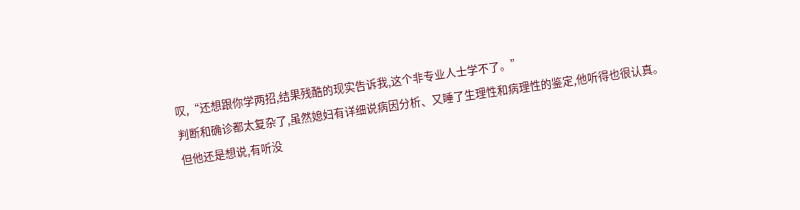叹,“还想跟你学两招,结果残酷的现实告诉我,这个非专业人士学不了。”
判断和确诊都太复杂了,虽然媳妇有详细说病因分析、又睡了生理性和病理性的鉴定,他听得也很认真。
但他还是想说,有听没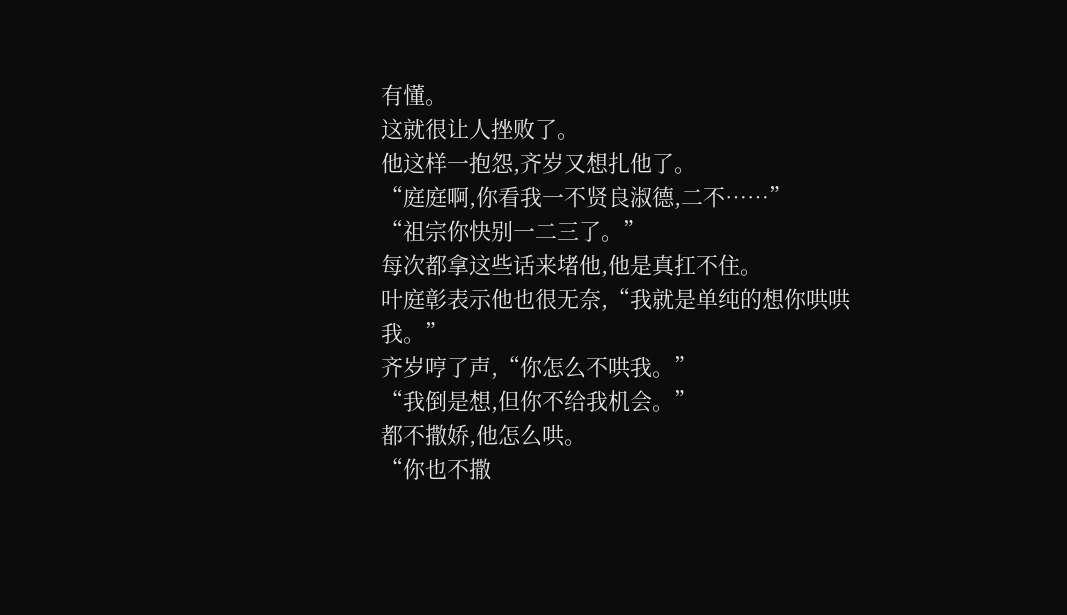有懂。
这就很让人挫败了。
他这样一抱怨,齐岁又想扎他了。
“庭庭啊,你看我一不贤良淑德,二不……”
“祖宗你快别一二三了。”
每次都拿这些话来堵他,他是真扛不住。
叶庭彰表示他也很无奈,“我就是单纯的想你哄哄我。”
齐岁哼了声,“你怎么不哄我。”
“我倒是想,但你不给我机会。”
都不撒娇,他怎么哄。
“你也不撒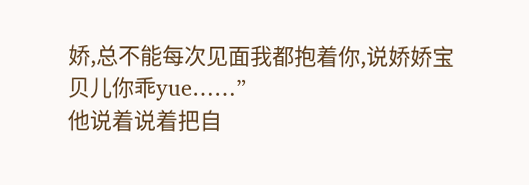娇,总不能每次见面我都抱着你,说娇娇宝贝儿你乖yue……”
他说着说着把自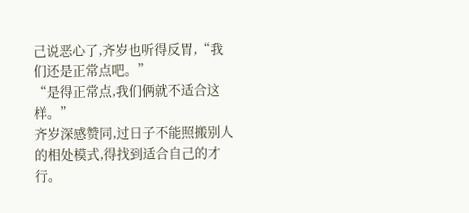己说恶心了,齐岁也听得反胃,“我们还是正常点吧。”
“是得正常点,我们俩就不适合这样。”
齐岁深感赞同,过日子不能照搬别人的相处模式,得找到适合自己的才行。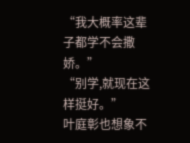“我大概率这辈子都学不会撒娇。”
“别学,就现在这样挺好。”
叶庭彰也想象不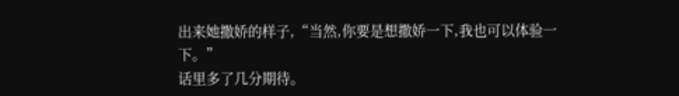出来她撒娇的样子,“当然,你要是想撒娇一下,我也可以体验一下。”
话里多了几分期待。